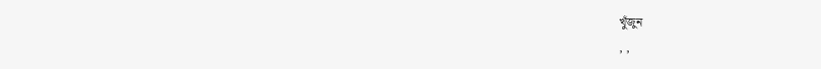খুঁজুন
, ,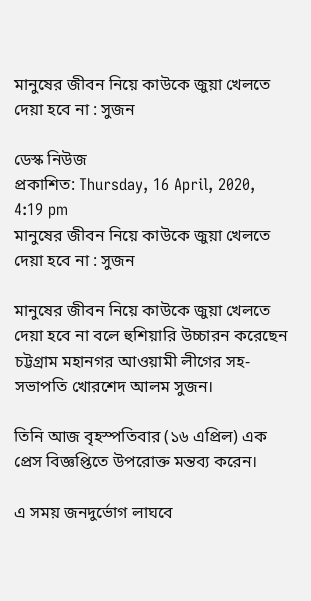মানুষের জীবন নিয়ে কাউকে জুয়া খেলতে দেয়া হবে না : সুজন

ডেস্ক নিউজ
প্রকাশিত: Thursday, 16 April, 2020, 4:19 pm
মানুষের জীবন নিয়ে কাউকে জুয়া খেলতে দেয়া হবে না : সুজন

মানুষের জীবন নিয়ে কাউকে জুয়া খেলতে দেয়া হবে না বলে হুশিয়ারি উচ্চারন করেছেন চট্টগ্রাম মহানগর আওয়ামী লীগের সহ-সভাপতি খোরশেদ আলম সুজন।

তিনি আজ বৃহস্পতিবার (১৬ এপ্রিল) এক প্রেস বিজ্ঞপ্তিতে উপরোক্ত মন্তব্য করেন।

এ সময় জনদুর্ভোগ লাঘবে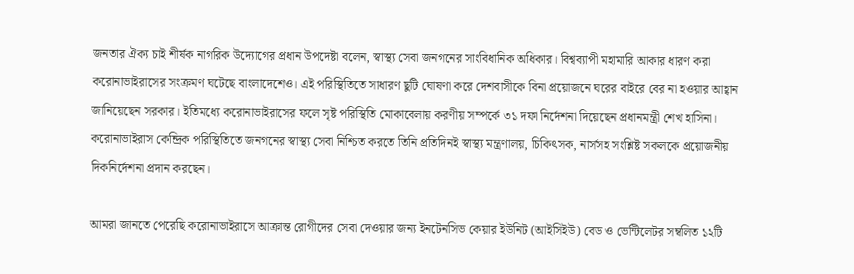জনতার ঐক্য চাই শীর্ষক নাগরিক উদ্যোগের প্রধান উপদেষ্টা বলেন, স্বাস্থ্য সেবা জনগনের সাংবিধানিক অধিকার। বিশ্বব্যাপী মহামারি আকার ধারণ করা করোনাভাইরাসের সংক্রমণ ঘটেছে বাংলাদেশেও। এই পরিস্থিতিতে সাধারণ ছুটি ঘোষণা করে দেশবাসীকে বিনা প্রয়োজনে ঘরের বাইরে বের না হওয়ার আহ্বান জানিয়েছেন সরকার। ইতিমধ্যে করোনাভাইরাসের ফলে সৃষ্ট পরিস্থিতি মোকাবেলায় করণীয় সম্পর্কে ৩১ দফা নির্দেশনা দিয়েছেন প্রধানমন্ত্রী শেখ হাসিনা। করোনাভাইরাস কেন্দ্রিক পরিস্থিতিতে জনগনের স্বাস্থ্য সেবা নিশ্চিত করতে তিনি প্রতিদিনই স্বাস্থ্য মন্ত্রণালয়, চিকিৎসক, নার্সসহ সংশ্লিষ্ট সকলকে প্রয়োজনীয় দিকনির্দেশনা প্রদান করছেন।

আমরা জানতে পেরেছি করোনাভাইরাসে আক্রান্ত রোগীদের সেবা দেওয়ার জন্য ইনটেনসিভ কেয়ার ইউনিট (আইসিইউ) বেড ও ভেন্টিলেটর সম্বলিত ১২টি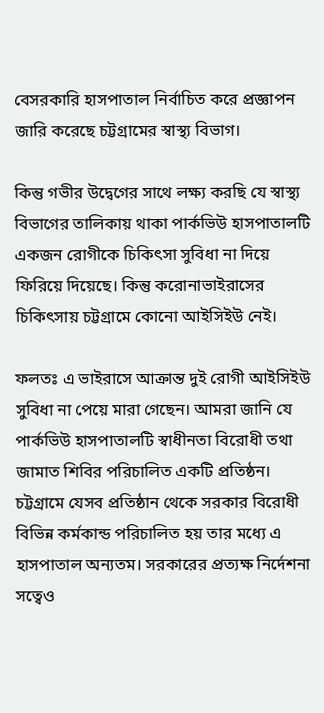বেসরকারি হাসপাতাল নির্বাচিত করে প্রজ্ঞাপন জারি করেছে চট্টগ্রামের স্বাস্থ্য বিভাগ।

কিন্তু গভীর উদ্বেগের সাথে লক্ষ্য করছি যে স্বাস্থ্য বিভাগের তালিকায় থাকা পার্কভিউ হাসপাতালটি একজন রোগীকে চিকিৎসা সুবিধা না দিয়ে ফিরিয়ে দিয়েছে। কিন্তু করোনাভাইরাসের চিকিৎসায় চট্টগ্রামে কোনো আইসিইউ নেই।

ফলতঃ এ ভাইরাসে আক্রান্ত দুই রোগী আইসিইউ সুবিধা না পেয়ে মারা গেছেন। আমরা জানি যে পার্কভিউ হাসপাতালটি স্বাধীনতা বিরোধী তথা জামাত শিবির পরিচালিত একটি প্রতিষ্ঠন। চট্টগ্রামে যেসব প্রতিষ্ঠান থেকে সরকার বিরোধী বিভিন্ন কর্মকান্ড পরিচালিত হয় তার মধ্যে এ হাসপাতাল অন্যতম। সরকারের প্রত্যক্ষ নির্দেশনা সত্বেও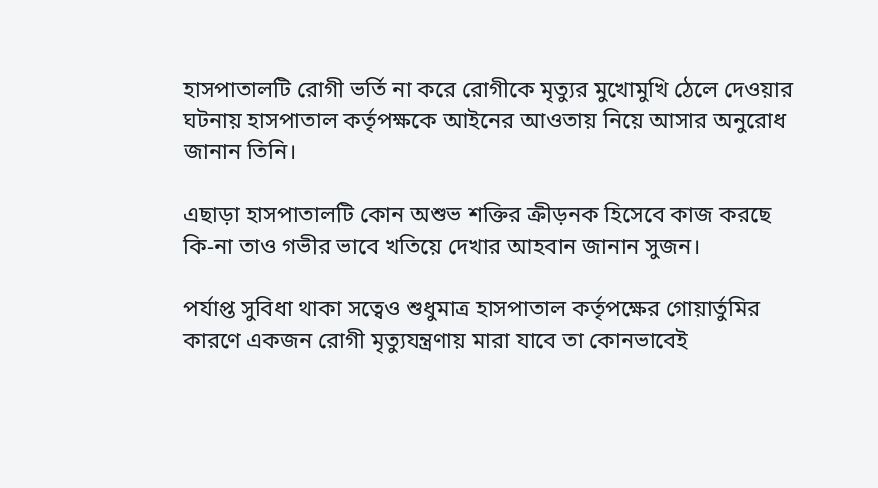হাসপাতালটি রোগী ভর্তি না করে রোগীকে মৃত্যুর মুখোমুখি ঠেলে দেওয়ার ঘটনায় হাসপাতাল কর্তৃপক্ষকে আইনের আওতায় নিয়ে আসার অনুরোধ জানান তিনি।

এছাড়া হাসপাতালটি কোন অশুভ শক্তির ক্রীড়নক হিসেবে কাজ করছে কি-না তাও গভীর ভাবে খতিয়ে দেখার আহবান জানান সুজন।

পর্যাপ্ত সুবিধা থাকা সত্বেও শুধুমাত্র হাসপাতাল কর্তৃপক্ষের গোয়ার্তুমির কারণে একজন রোগী মৃত্যুযন্ত্রণায় মারা যাবে তা কোনভাবেই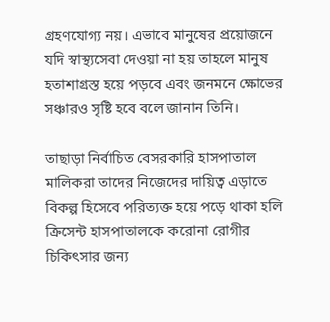গ্রহণযোগ্য নয়। এভাবে মানুষের প্রয়োজনে যদি স্বাস্থ্যসেবা দেওয়া না হয় তাহলে মানুষ হতাশাগ্রস্ত হয়ে পড়বে এবং জনমনে ক্ষোভের সঞ্চারও সৃষ্টি হবে বলে জানান তিনি।

তাছাড়া নির্বাচিত বেসরকারি হাসপাতাল মালিকরা তাদের নিজেদের দায়িত্ব এড়াতে বিকল্প হিসেবে পরিত্যক্ত হয়ে পড়ে থাকা হলি ক্রিসেন্ট হাসপাতালকে করোনা রোগীর চিকিৎসার জন্য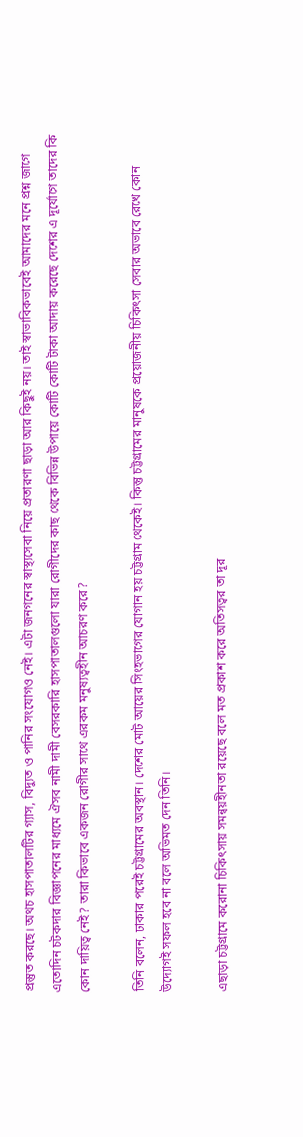প্রস্তুত করছে। অথচ হাসপাতালটির গ্যাস, বিদ্যুত ও পানির সংযোগও নেই। এটা জনগনের স্বাস্থ্যসেবা নিয়ে প্রতারণা ছাড়া আর কিছুই নয়। তাই স্বাভাবিকভাবেই আমাদের মনে প্রশ্ন জাগে এতোদিন চটকদার বিজ্ঞাপনের মাধ্যমে ঐসব নামী দামী বেসরকারি হাসপাতালগুলো যারা রোগীদের কাছ থেকে বিভিন্ন উপায়ে কোটি কোটি টাকা আদায় করেছে দেশের এ দূর্যোগে তাদের কি কোন দায়িত্ব নেই? তারা কিভাবে একজন রোগীর সাথে এরকম মনুষ্যত্বহীন আচরণ করে?

তিনি বলেন, ঢাকার পরেই চট্টগ্রামের অবস্থান। দেশের মোট আয়ের সিংহভাগের যোগান হয় চট্টগ্রাম থেকেই। কিন্তু চট্টগ্রামের মানুষকে প্রয়োজনীয় চিকিৎসা সেবার অভাবে রেখে কোন উদ্যোগই সফল হবে না বলে অভিমত দেন তিনি।

এছাড়া চট্টগ্রামে করোনা চিকিৎসায় সমন্বয়হীনতা রয়েছে বলে মত প্রকাশ করে অতিসত্বর তা দূর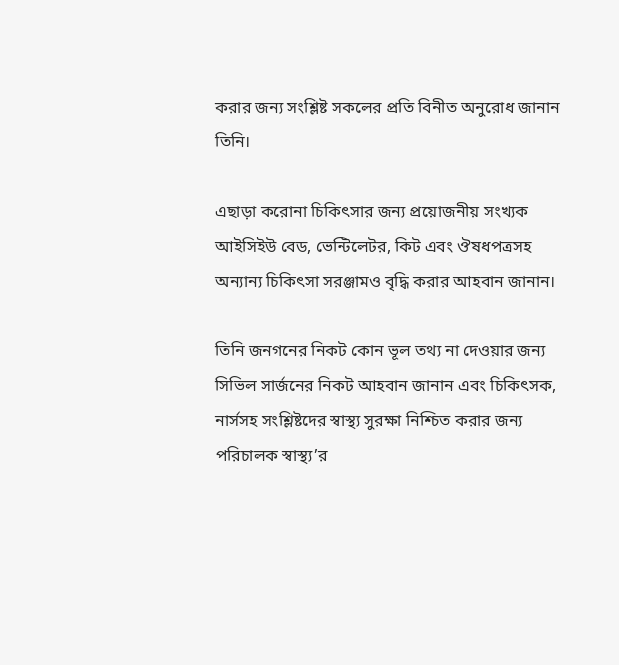করার জন্য সংশ্লিষ্ট সকলের প্রতি বিনীত অনুরোধ জানান তিনি।

এছাড়া করোনা চিকিৎসার জন্য প্রয়োজনীয় সংখ্যক আইসিইউ বেড, ভেন্টিলেটর, কিট এবং ঔষধপত্রসহ অন্যান্য চিকিৎসা সরঞ্জামও বৃদ্ধি করার আহবান জানান।

তিনি জনগনের নিকট কোন ভূল তথ্য না দেওয়ার জন্য সিভিল সার্জনের নিকট আহবান জানান এবং চিকিৎসক, নার্সসহ সংশ্লিষ্টদের স্বাস্থ্য সুরক্ষা নিশ্চিত করার জন্য পরিচালক স্বাস্থ্য’র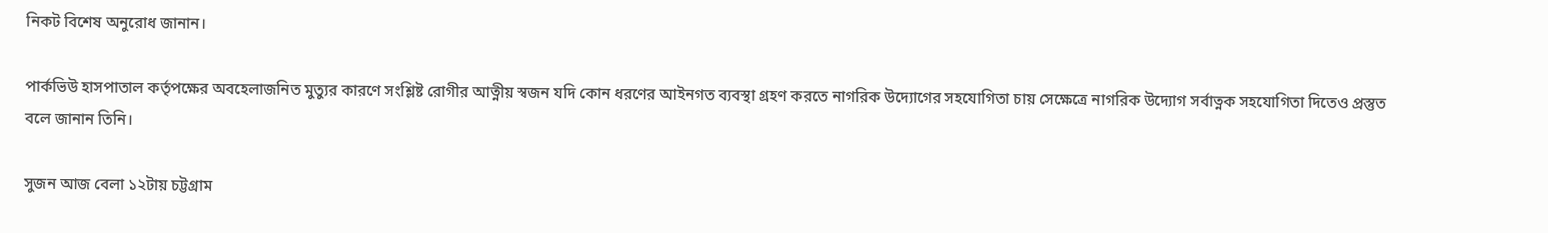নিকট বিশেষ অনুরোধ জানান।

পার্কভিউ হাসপাতাল কর্তৃপক্ষের অবহেলাজনিত মুত্যুর কারণে সংশ্লিষ্ট রোগীর আত্নীয় স্বজন যদি কোন ধরণের আইনগত ব্যবস্থা গ্রহণ করতে নাগরিক উদ্যোগের সহযোগিতা চায় সেক্ষেত্রে নাগরিক উদ্যোগ সর্বাত্নক সহযোগিতা দিতেও প্রস্তুত বলে জানান তিনি।

সুজন আজ বেলা ১২টায় চট্টগ্রাম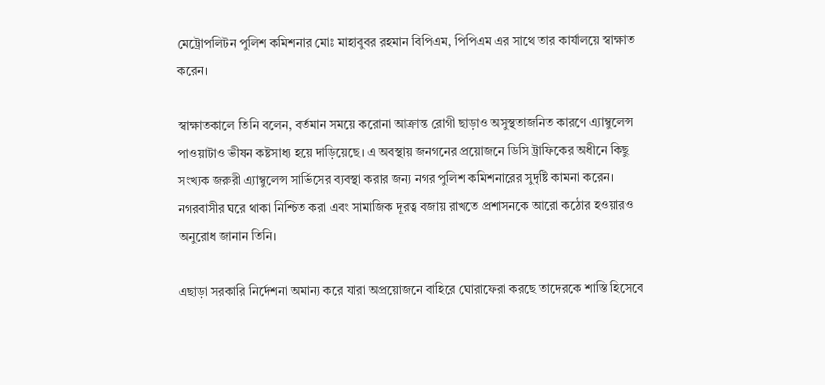মেট্রোপলিটন পুলিশ কমিশনার মোঃ মাহাবুবর রহমান বিপিএম, পিপিএম এর সাথে তার কার্যালয়ে স্বাক্ষাত করেন।

স্বাক্ষাতকালে তিনি বলেন, বর্তমান সময়ে করোনা আক্রান্ত রোগী ছাড়াও অসুস্থতাজনিত কারণে এ্যাম্বুলেন্স পাওয়াটাও ভীষন কষ্টসাধ্য হয়ে দাড়িয়েছে। এ অবস্থায় জনগনের প্রয়োজনে ডিসি ট্রাফিকের অধীনে কিছু সংখ্যক জরুরী এ্যাম্বুলেন্স সার্ভিসের ব্যবস্থা করার জন্য নগর পুলিশ কমিশনারের সুদৃষ্টি কামনা করেন। নগরবাসীর ঘরে থাকা নিশ্চিত করা এবং সামাজিক দূরত্ব বজায় রাখতে প্রশাসনকে আরো কঠোর হওয়ারও অনুরোধ জানান তিনি।

এছাড়া সরকারি নির্দেশনা অমান্য করে যারা অপ্রয়োজনে বাহিরে ঘোরাফেরা করছে তাদেরকে শাস্তি হিসেবে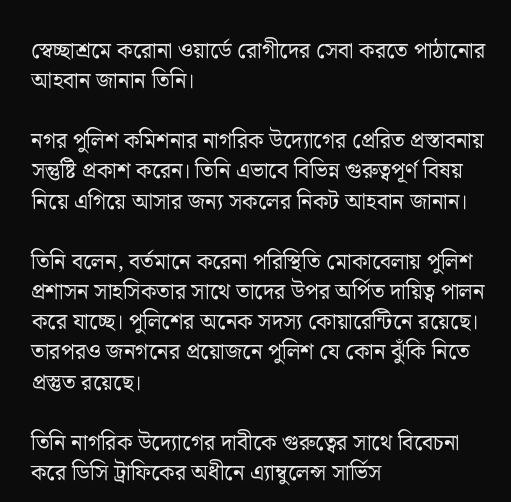স্বেচ্ছাশ্রমে করোনা ওয়ার্ডে রোগীদের সেবা করতে পাঠানোর আহবান জানান তিনি।

নগর পুলিশ কমিশনার নাগরিক উদ্যোগের প্রেরিত প্রস্তাবনায় সন্তুষ্টি প্রকাশ করেন। তিনি এভাবে বিভিন্ন গুরুত্বপূর্ণ বিষয় নিয়ে এগিয়ে আসার জন্য সকলের নিকট আহবান জানান।

তিনি বলেন, বর্তমানে করেনা পরিস্থিতি মোকাবেলায় পুলিশ প্রশাসন সাহসিকতার সাথে তাদের উপর অর্পিত দায়িত্ব পালন করে যাচ্ছে। পুলিশের অনেক সদস্য কোয়ারেন্টিনে রয়েছে। তারপরও জনগনের প্রয়োজনে পুলিশ যে কোন ঝুঁকি নিতে প্রস্তুত রয়েছে।

তিনি নাগরিক উদ্যোগের দাবীকে গুরুত্বের সাথে বিবেচনা করে ডিসি ট্রাফিকের অধীনে এ্যাম্বুলেন্স সার্ভিস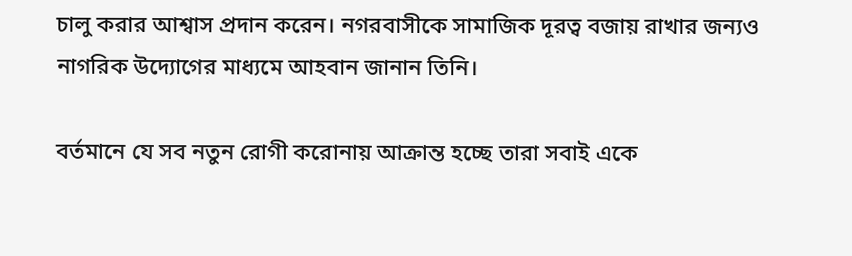চালু করার আশ্বাস প্রদান করেন। নগরবাসীকে সামাজিক দূরত্ব বজায় রাখার জন্যও নাগরিক উদ্যোগের মাধ্যমে আহবান জানান তিনি।

বর্তমানে যে সব নতুন রোগী করোনায় আক্রান্ত হচ্ছে তারা সবাই একে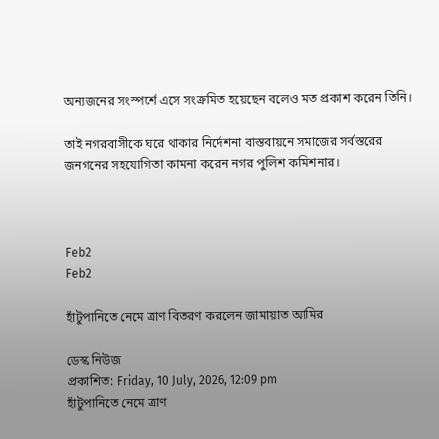অন্যজনের সংস্পর্শে এসে সংক্রমিত হয়েছেন বলেও মত প্রকাশ করেন তিনি।

তাই নগরবাসীকে ঘরে থাকার নির্দেশনা বাস্তবায়নে সমাজের সর্বস্তরের জনগনের সহযোগিতা কামনা করেন নগর পুলিশ কমিশনার।



Feb2
Feb2

হাঁটুপানিতে নেমে ত্রাণ বিতরণ করলেন জামায়াত আমির

ডেস্ক নিউজ
প্রকাশিত: Friday, 10 July, 2026, 12:09 pm
হাঁটুপানিতে নেমে ত্রাণ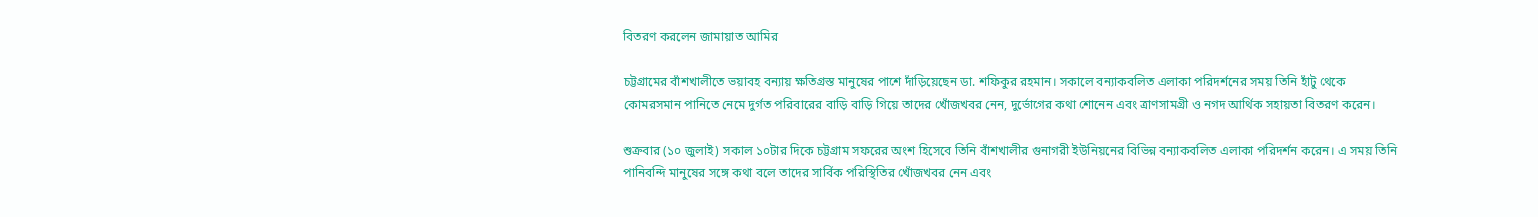বিতরণ করলেন জামায়াত আমির

চট্টগ্রামের বাঁশখালীতে ভয়াবহ বন্যায় ক্ষতিগ্রস্ত মানুষের পাশে দাঁড়িয়েছেন ডা. শফিকুর রহমান। সকালে বন্যাকবলিত এলাকা পরিদর্শনের সময় তিনি হাঁটু থেকে কোমরসমান পানিতে নেমে দুর্গত পরিবারের বাড়ি বাড়ি গিয়ে তাদের খোঁজখবর নেন, দুর্ভোগের কথা শোনেন এবং ত্রাণসামগ্রী ও নগদ আর্থিক সহায়তা বিতরণ করেন।

শুক্রবার (১০ জুলাই) সকাল ১০টার দিকে চট্টগ্রাম সফরের অংশ হিসেবে তিনি বাঁশখালীর গুনাগরী ইউনিয়নের বিভিন্ন বন্যাকবলিত এলাকা পরিদর্শন করেন। এ সময় তিনি পানিবন্দি মানুষের সঙ্গে কথা বলে তাদের সার্বিক পরিস্থিতির খোঁজখবর নেন এবং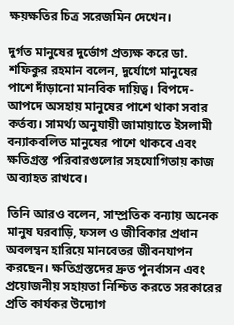ক্ষয়ক্ষতির চিত্র সরেজমিন দেখেন।

দুর্গত মানুষের দুর্ভোগ প্রত্যক্ষ করে ডা. শফিকুর রহমান বলেন, দুর্যোগে মানুষের পাশে দাঁড়ানো মানবিক দায়িত্ব। বিপদে-আপদে অসহায় মানুষের পাশে থাকা সবার কর্তব্য। সামর্থ্য অনুযায়ী জামায়াতে ইসলামী বন্যাকবলিত মানুষের পাশে থাকবে এবং ক্ষতিগ্রস্ত পরিবারগুলোর সহযোগিতায় কাজ অব্যাহত রাখবে।

তিনি আরও বলেন, সাম্প্রতিক বন্যায় অনেক মানুষ ঘরবাড়ি, ফসল ও জীবিকার প্রধান অবলম্বন হারিয়ে মানবেতর জীবনযাপন করছেন। ক্ষতিগ্রস্তদের দ্রুত পুনর্বাসন এবং প্রয়োজনীয় সহায়তা নিশ্চিত করতে সরকারের প্রতি কার্যকর উদ্যোগ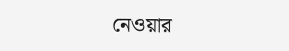নেওয়ার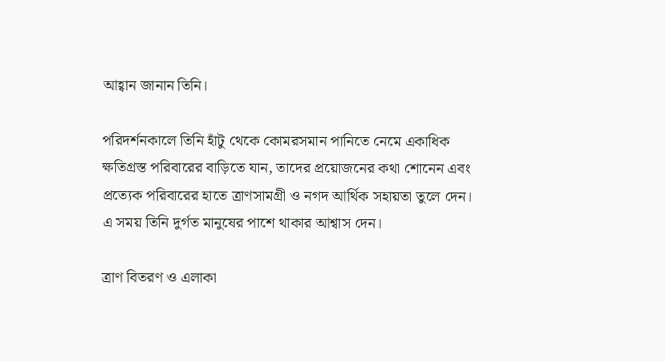আহ্বান জানান তিনি।

পরিদর্শনকালে তিনি হাঁটু থেকে কোমরসমান পানিতে নেমে একাধিক ক্ষতিগ্রস্ত পরিবারের বাড়িতে যান, তাদের প্রয়োজনের কথা শোনেন এবং প্রত্যেক পরিবারের হাতে ত্রাণসামগ্রী ও নগদ আর্থিক সহায়তা তুলে দেন। এ সময় তিনি দুর্গত মানুষের পাশে থাকার আশ্বাস দেন।

ত্রাণ বিতরণ ও এলাকা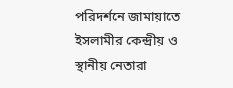পরিদর্শনে জামায়াতে ইসলামীর কেন্দ্রীয় ও স্থানীয় নেতারা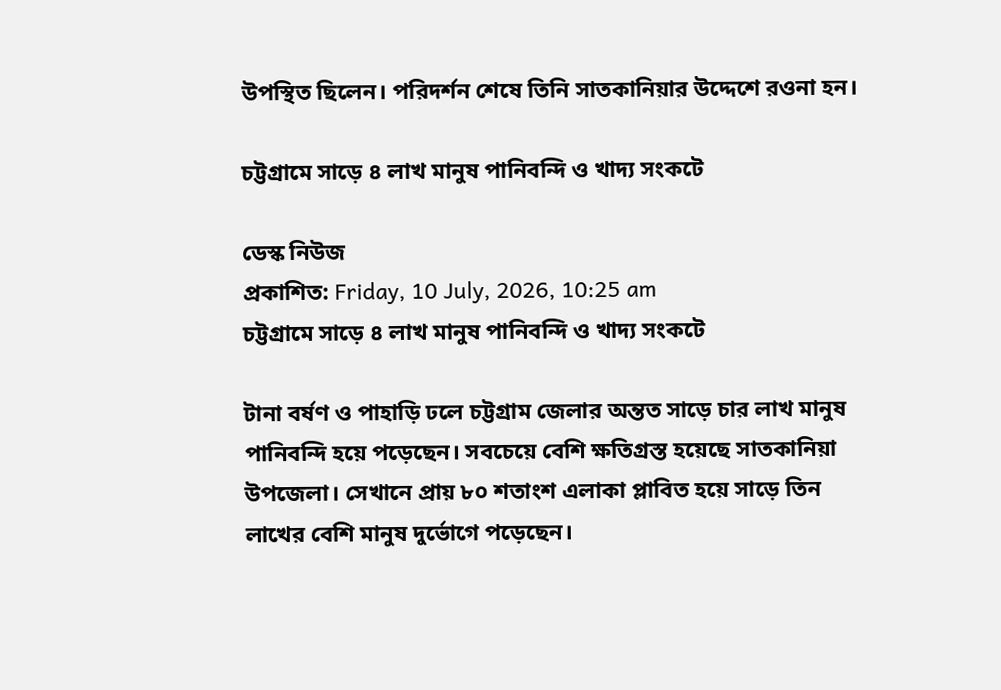উপস্থিত ছিলেন। পরিদর্শন শেষে তিনি সাতকানিয়ার উদ্দেশে রওনা হন।

চট্টগ্রামে সাড়ে ৪ লাখ মানুষ পানিবন্দি ও খাদ্য সংকটে

ডেস্ক নিউজ
প্রকাশিত: Friday, 10 July, 2026, 10:25 am
চট্টগ্রামে সাড়ে ৪ লাখ মানুষ পানিবন্দি ও খাদ্য সংকটে

টানা বর্ষণ ও পাহাড়ি ঢলে চট্টগ্রাম জেলার অন্তত সাড়ে চার লাখ মানুষ পানিবন্দি হয়ে পড়েছেন। সবচেয়ে বেশি ক্ষতিগ্রস্ত হয়েছে সাতকানিয়া উপজেলা। সেখানে প্রায় ৮০ শতাংশ এলাকা প্লাবিত হয়ে সাড়ে তিন লাখের বেশি মানুষ দুর্ভোগে পড়েছেন।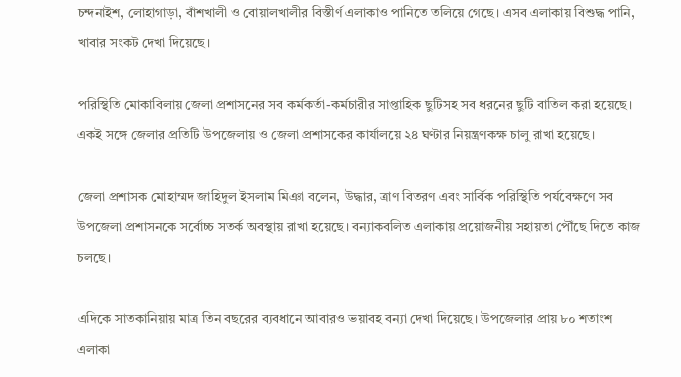চন্দনাইশ, লোহাগাড়া, বাঁশখালী ও বোয়ালখালীর বিস্তীর্ণ এলাকাও পানিতে তলিয়ে গেছে। এসব এলাকায় বিশুদ্ধ পানি, খাবার সংকট দেখা দিয়েছে।

পরিস্থিতি মোকাবিলায় জেলা প্রশাসনের সব কর্মকর্তা-কর্মচারীর সাপ্তাহিক ছুটিসহ সব ধরনের ছুটি বাতিল করা হয়েছে। একই সঙ্গে জেলার প্রতিটি উপজেলায় ও জেলা প্রশাসকের কার্যালয়ে ২৪ ঘণ্টার নিয়ন্ত্রণকক্ষ চালু রাখা হয়েছে।

জেলা প্রশাসক মোহাম্মদ জাহিদুল ইসলাম মিঞা বলেন, উদ্ধার, ত্রাণ বিতরণ এবং সার্বিক পরিস্থিতি পর্যবেক্ষণে সব উপজেলা প্রশাসনকে সর্বোচ্চ সতর্ক অবস্থায় রাখা হয়েছে। বন্যাকবলিত এলাকায় প্রয়োজনীয় সহায়তা পৌঁছে দিতে কাজ চলছে।

এদিকে সাতকানিয়ায় মাত্র তিন বছরের ব্যবধানে আবারও ভয়াবহ বন্যা দেখা দিয়েছে। উপজেলার প্রায় ৮০ শতাংশ এলাকা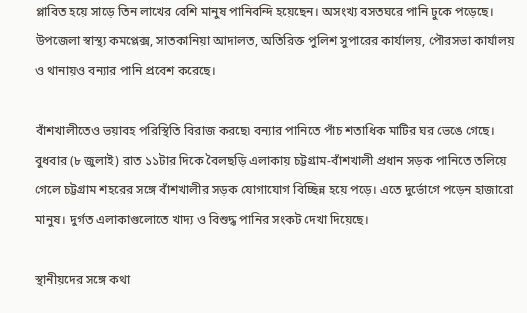প্লাবিত হয়ে সাড়ে তিন লাখের বেশি মানুষ পানিবন্দি হয়েছেন। অসংখ্য বসতঘরে পানি ঢুকে পড়েছে। উপজেলা স্বাস্থ্য কমপ্লেক্স, সাতকানিয়া আদালত, অতিরিক্ত পুলিশ সুপারের কার্যালয়, পৌরসভা কার্যালয় ও থানায়ও বন্যার পানি প্রবেশ করেছে।

বাঁশখালীতেও ভয়াবহ পরিস্থিতি বিরাজ করছে৷ বন্যার পানিতে পাঁচ শতাধিক মাটির ঘর ভেঙে গেছে। বুধবার (৮ জুলাই) রাত ১১টার দিকে বৈলছড়ি এলাকায় চট্টগ্রাম-বাঁশখালী প্রধান সড়ক পানিতে তলিয়ে গেলে চট্টগ্রাম শহরের সঙ্গে বাঁশখালীর সড়ক যোগাযোগ বিচ্ছিন্ন হয়ে পড়ে। এতে দুর্ভোগে পড়েন হাজারো মানুষ। দুর্গত এলাকাগুলোতে খাদ্য ও বিশুদ্ধ পানির সংকট দেখা দিয়েছে।

স্থানীয়দের সঙ্গে কথা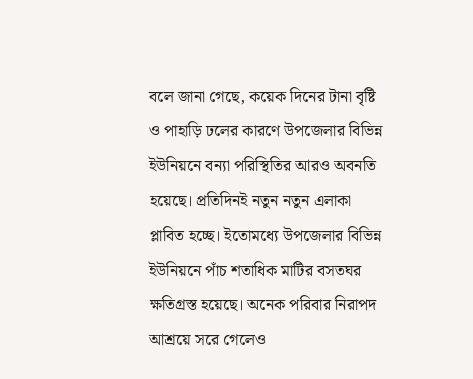বলে জানা গেছে, কয়েক দিনের টানা বৃষ্টি ও পাহাড়ি ঢলের কারণে উপজেলার বিভিন্ন ইউনিয়নে বন্যা পরিস্থিতির আরও অবনতি হয়েছে। প্রতিদিনই নতুন নতুন এলাকা প্লাবিত হচ্ছে। ইতোমধ্যে উপজেলার বিভিন্ন ইউনিয়নে পাঁচ শতাধিক মাটির বসতঘর ক্ষতিগ্রস্ত হয়েছে। অনেক পরিবার নিরাপদ আশ্রয়ে সরে গেলেও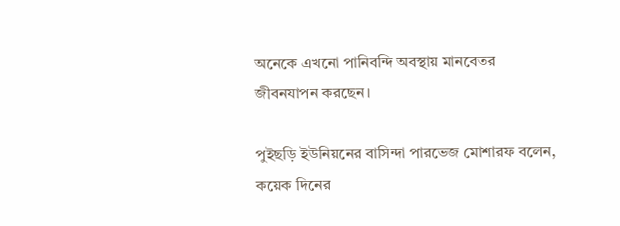অনেকে এখনো পানিবন্দি অবস্থায় মানবেতর জীবনযাপন করছেন।

পুইছড়ি ইউনিয়নের বাসিন্দা পারভেজ মোশারফ বলেন, কয়েক দিনের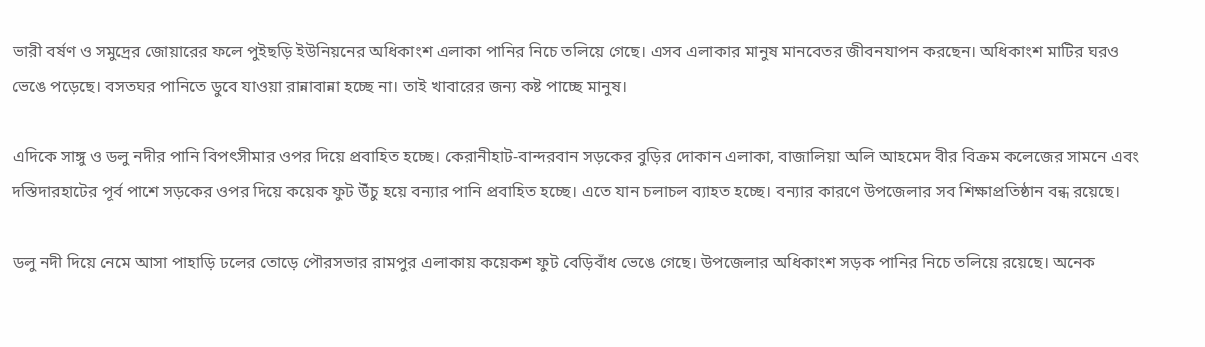ভারী বর্ষণ ও সমুদ্রের জোয়ারের ফলে পুইছড়ি ইউনিয়নের অধিকাংশ এলাকা পানির নিচে তলিয়ে গেছে। এসব এলাকার মানুষ মানবেতর জীবনযাপন করছেন। অধিকাংশ মাটির ঘরও ভেঙে পড়েছে। বসতঘর পানিতে ডুবে যাওয়া রান্নাবান্না হচ্ছে না। তাই খাবারের জন্য কষ্ট পাচ্ছে মানুষ।

এদিকে সাঙ্গু ও ডলু নদীর পানি বিপৎসীমার ওপর দিয়ে প্রবাহিত হচ্ছে। কেরানীহাট-বান্দরবান সড়কের বুড়ির দোকান এলাকা, বাজালিয়া অলি আহমেদ বীর বিক্রম কলেজের সামনে এবং দস্তিদারহাটের পূর্ব পাশে সড়কের ওপর দিয়ে কয়েক ফুট উঁচু হয়ে বন্যার পানি প্রবাহিত হচ্ছে। এতে যান চলাচল ব্যাহত হচ্ছে। বন্যার কারণে উপজেলার সব শিক্ষাপ্রতিষ্ঠান বন্ধ রয়েছে।

ডলু নদী দিয়ে নেমে আসা পাহাড়ি ঢলের তোড়ে পৌরসভার রামপুর এলাকায় কয়েকশ ফুট বেড়িবাঁধ ভেঙে গেছে। উপজেলার অধিকাংশ সড়ক পানির নিচে তলিয়ে রয়েছে। অনেক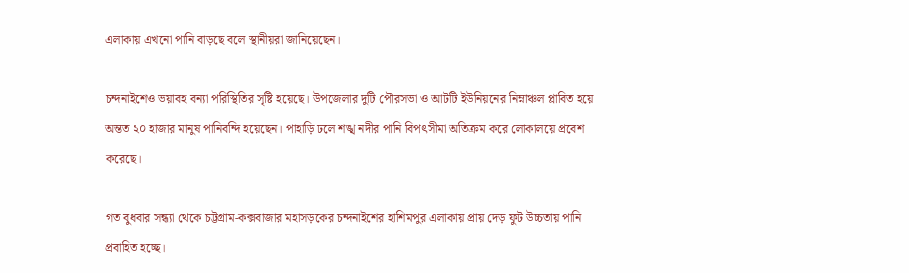এলাকায় এখনো পানি বাড়ছে বলে স্থানীয়রা জানিয়েছেন।

চন্দনাইশেও ভয়াবহ বন্যা পরিস্থিতির সৃষ্টি হয়েছে। উপজেলার দুটি পৌরসভা ও আটটি ইউনিয়নের নিম্নাঞ্চল প্লাবিত হয়ে অন্তত ২০ হাজার মানুষ পানিবন্দি হয়েছেন। পাহাড়ি ঢলে শঙ্খ নদীর পানি বিপৎসীমা অতিক্রম করে লোকালয়ে প্রবেশ করেছে।

গত বুধবার সন্ধ্যা থেকে চট্টগ্রাম-কক্সবাজার মহাসড়কের চন্দনাইশের হাশিমপুর এলাকায় প্রায় দেড় ফুট উচ্চতায় পানি প্রবাহিত হচ্ছে।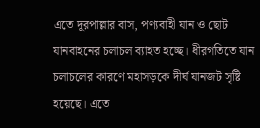এতে দূরপাল্লার বাস, পণ্যবাহী যান ও ছোট যানবাহনের চলাচল ব্যাহত হচ্ছে। ধীরগতিতে যান চলাচলের কারণে মহাসড়কে দীর্ঘ যানজট সৃষ্টি হয়েছে। এতে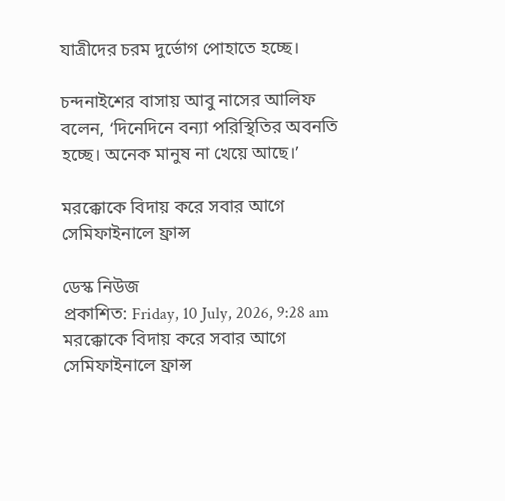যাত্রীদের চরম দুর্ভোগ পোহাতে হচ্ছে।

চন্দনাইশের বাসায় আবু নাসের আলিফ বলেন, ‘দিনেদিনে বন্যা পরিস্থিতির অবনতি হচ্ছে। অনেক মানুষ না খেয়ে আছে।’

মরক্কোকে বিদায় করে সবার আগে সেমিফাইনালে ফ্রান্স

ডেস্ক নিউজ
প্রকাশিত: Friday, 10 July, 2026, 9:28 am
মরক্কোকে বিদায় করে সবার আগে সেমিফাইনালে ফ্রান্স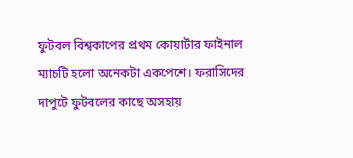ফুটবল বিশ্বকাপের প্রথম কোয়ার্টার ফাইনাল ম্যাচটি হলো অনেকটা একপেশে। ফরাসিদের দাপুটে ফুটবলের কাছে অসহায়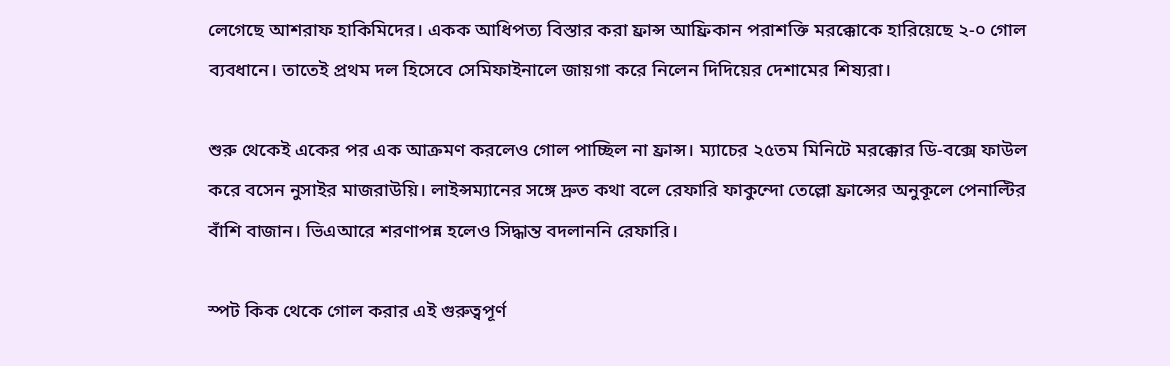লেগেছে আশরাফ হাকিমিদের। একক আধিপত্য বিস্তার করা ফ্রান্স আফ্রিকান পরাশক্তি মরক্কোকে হারিয়েছে ২-০ গোল ব্যবধানে। তাতেই প্রথম দল হিসেবে সেমিফাইনালে জায়গা করে নিলেন দিদিয়ের দেশামের শিষ্যরা।

শুরু থেকেই একের পর এক আক্রমণ করলেও গোল পাচ্ছিল না ফ্রান্স। ম্যাচের ২৫তম মিনিটে মরক্কোর ডি-বক্সে ফাউল করে বসেন নুসাইর মাজরাউয়ি। লাইন্সম্যানের সঙ্গে দ্রুত কথা বলে রেফারি ফাকুন্দো তেল্লো ফ্রান্সের অনুকূলে পেনাল্টির বাঁশি বাজান। ভিএআরে শরণাপন্ন হলেও সিদ্ধান্ত বদলাননি রেফারি।

স্পট কিক থেকে গোল করার এই গুরুত্বপূর্ণ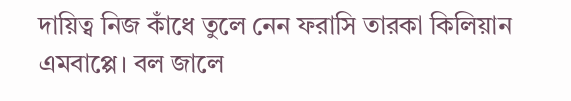দায়িত্ব নিজ কাঁধে তুলে নেন ফরাসি তারকা কিলিয়ান এমবাপ্পে। বল জালে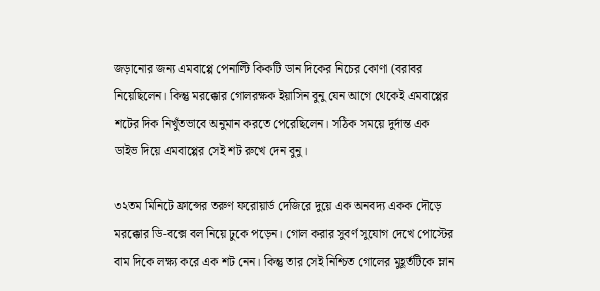জড়ানোর জন্য এমবাপ্পে পেনাল্টি কিকটি ডান দিকের নিচের কোণা (বরাবর নিয়েছিলেন। কিন্তু মরক্কোর গোলরক্ষক ইয়াসিন বুনু যেন আগে থেকেই এমবাপ্পের শটের দিক নিখুঁতভাবে অনুমান করতে পেরেছিলেন। সঠিক সময়ে দুর্দান্ত এক ডাইভ দিয়ে এমবাপ্পের সেই শট রুখে দেন বুনু।

৩২তম মিনিটে ফ্রান্সের তরুণ ফরোয়ার্ড দেজিরে দুয়ে এক অনবদ্য একক দৌড়ে মরক্কোর ডি-বক্সে বল নিয়ে ঢুকে পড়েন। গোল করার সুবর্ণ সুযোগ দেখে পোস্টের বাম দিকে লক্ষ্য করে এক শট নেন। কিন্তু তার সেই নিশ্চিত গোলের মুহূর্তটিকে ম্লান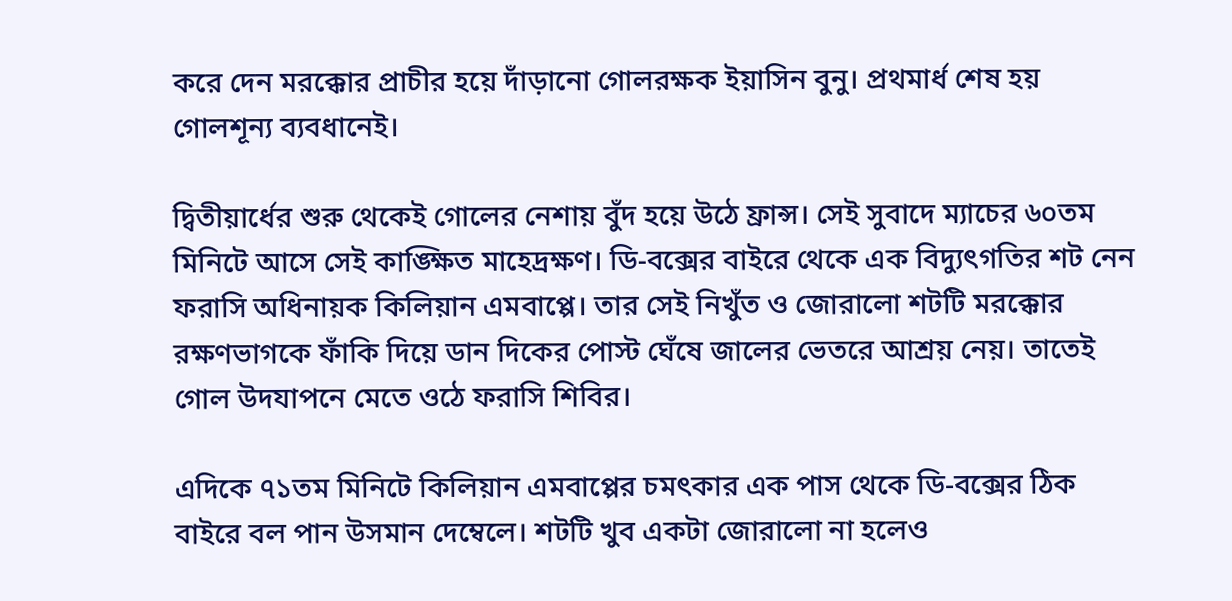করে দেন মরক্কোর প্রাচীর হয়ে দাঁড়ানো গোলরক্ষক ইয়াসিন বুনু। প্রথমার্ধ শেষ হয় গোলশূন্য ব্যবধানেই।

দ্বিতীয়ার্ধের শুরু থেকেই গোলের নেশায় বুঁদ হয়ে উঠে ফ্রান্স। সেই সুবাদে ম্যাচের ৬০তম মিনিটে আসে সেই কাঙ্ক্ষিত মাহেদ্রক্ষণ। ডি-বক্সের বাইরে থেকে এক বিদ্যুৎগতির শট নেন ফরাসি অধিনায়ক কিলিয়ান এমবাপ্পে। তার সেই নিখুঁত ও জোরালো শটটি মরক্কোর রক্ষণভাগকে ফাঁকি দিয়ে ডান দিকের পোস্ট ঘেঁষে জালের ভেতরে আশ্রয় নেয়। তাতেই গোল উদযাপনে মেতে ওঠে ফরাসি শিবির।

এদিকে ৭১তম মিনিটে কিলিয়ান এমবাপ্পের চমৎকার এক পাস থেকে ডি-বক্সের ঠিক বাইরে বল পান উসমান দেম্বেলে। শটটি খুব একটা জোরালো না হলেও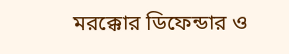মরক্কোর ডিফেন্ডার ও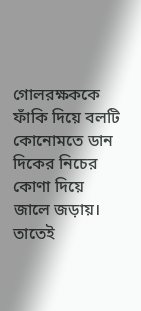গোলরক্ষককে ফাঁকি দিয়ে বলটি কোনোমতে ডান দিকের নিচের কোণা দিয়ে জালে জড়ায়। তাতেই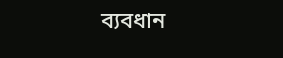ব্যবধান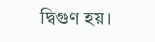দ্বিগুণ হয়।